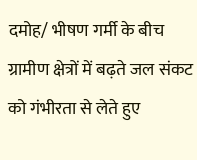दमोह/ भीषण गर्मी के बीच ग्रामीण क्षेत्रों में बढ़ते जल संकट को गंभीरता से लेते हुए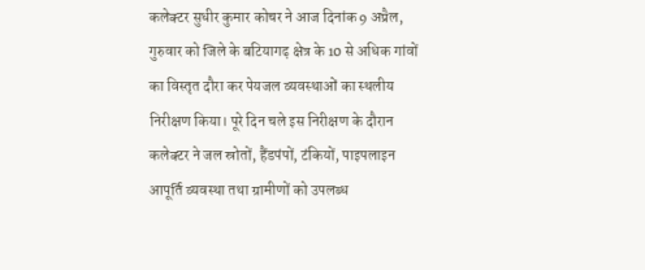कलेक्टर सुधीर कुमार कोचर ने आज दिनांक 9 अप्रैल, गुरुवार को जिले के बटियागढ़ क्षेत्र के 10 से अधिक गांवों का विस्तृत दौरा कर पेयजल व्यवस्थाओं का स्थलीय निरीक्षण किया। पूरे दिन चले इस निरीक्षण के दौरान कलेक्टर ने जल स्रोतों, हैंडपंपों, टंकियों, पाइपलाइन आपूर्ति व्यवस्था तथा ग्रामीणों को उपलब्ध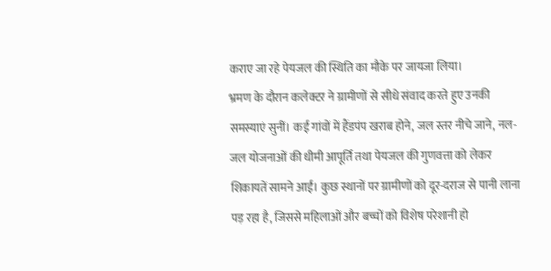कराए जा रहे पेयजल की स्थिति का मौके पर जायजा लिया।
भ्रमण के दौरान कलेक्टर ने ग्रामीणों से सीधे संवाद करते हुए उनकी समस्याएं सुनीं। कई गांवों में हैंडपंप खराब होने, जल स्तर नीचे जाने, नल-जल योजनाओं की धीमी आपूर्ति तथा पेयजल की गुणवत्ता को लेकर शिकायतें सामने आईं। कुछ स्थानों पर ग्रामीणों को दूर-दराज से पानी लाना पड़ रहा है, जिससे महिलाओं और बच्चों को विशेष परेशानी हो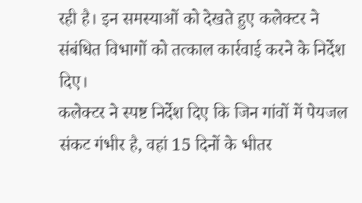रही है। इन समस्याओं को देखते हुए कलेक्टर ने संबंधित विभागों को तत्काल कार्रवाई करने के निर्देश दिए।
कलेक्टर ने स्पष्ट निर्देश दिए कि जिन गांवों में पेयजल संकट गंभीर है, वहां 15 दिनों के भीतर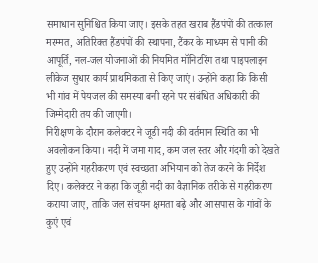समाधान सुनिश्चित किया जाए। इसके तहत खराब हैंडपंपों की तत्काल मरम्मत, अतिरिक्त हैंडपंपों की स्थापना, टैंकर के माध्यम से पानी की आपूर्ति, नल-जल योजनाओं की नियमित मॉनिटरिंग तथा पाइपलाइन लीकेज सुधार कार्य प्राथमिकता से किए जाएं। उन्होंने कहा कि किसी भी गांव में पेयजल की समस्या बनी रहने पर संबंधित अधिकारी की जिम्मेदारी तय की जाएगी।
निरीक्षण के दौरान कलेक्टर ने जूडी नदी की वर्तमान स्थिति का भी अवलोकन किया। नदी में जमा गाद, कम जल स्तर और गंदगी को देखते हुए उन्होंने गहरीकरण एवं स्वच्छता अभियान को तेज करने के निर्देश दिए। कलेक्टर ने कहा कि जूडी नदी का वैज्ञानिक तरीके से गहरीकरण कराया जाए, ताकि जल संचयन क्षमता बढ़े और आसपास के गांवों के कुएं एवं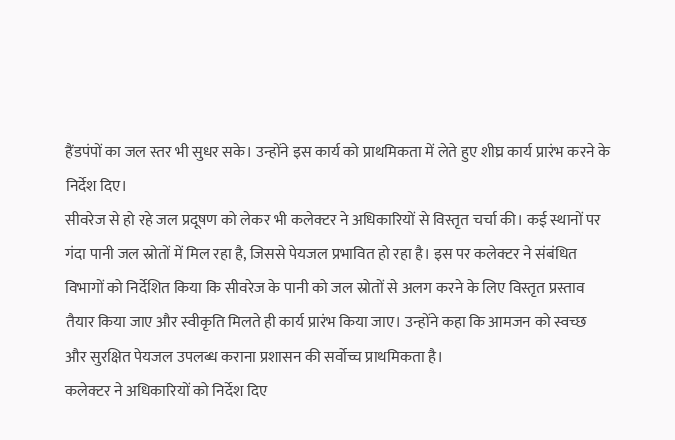हैंडपंपों का जल स्तर भी सुधर सके। उन्होंने इस कार्य को प्राथमिकता में लेते हुए शीघ्र कार्य प्रारंभ करने के निर्देश दिए।
सीवरेज से हो रहे जल प्रदूषण को लेकर भी कलेक्टर ने अधिकारियों से विस्तृत चर्चा की। कई स्थानों पर गंदा पानी जल स्रोतों में मिल रहा है, जिससे पेयजल प्रभावित हो रहा है। इस पर कलेक्टर ने संबंधित विभागों को निर्देशित किया कि सीवरेज के पानी को जल स्रोतों से अलग करने के लिए विस्तृत प्रस्ताव तैयार किया जाए और स्वीकृति मिलते ही कार्य प्रारंभ किया जाए। उन्होंने कहा कि आमजन को स्वच्छ और सुरक्षित पेयजल उपलब्ध कराना प्रशासन की सर्वोच्च प्राथमिकता है।
कलेक्टर ने अधिकारियों को निर्देश दिए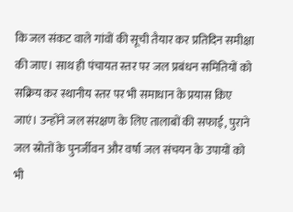कि जल संकट वाले गांवों की सूची तैयार कर प्रतिदिन समीक्षा की जाए। साथ ही पंचायत स्तर पर जल प्रबंधन समितियों को सक्रिय कर स्थानीय स्तर पर भी समाधान के प्रयास किए जाएं। उन्होंने जल संरक्षण के लिए तालाबों की सफाई, पुराने जल स्रोतों के पुनर्जीवन और वर्षा जल संचयन के उपायों को भी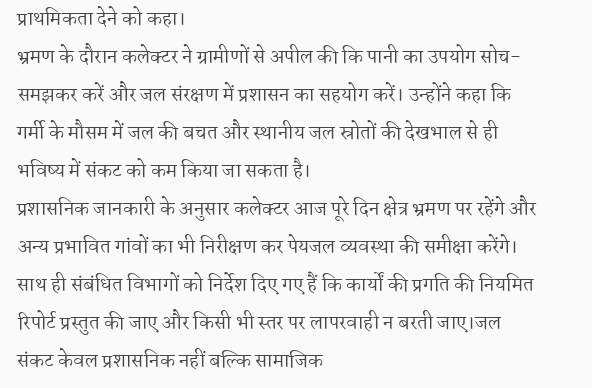प्राथमिकता देने को कहा।
भ्रमण के दौरान कलेक्टर ने ग्रामीणों से अपील की कि पानी का उपयोग सोच-समझकर करें और जल संरक्षण में प्रशासन का सहयोग करें। उन्होंने कहा कि गर्मी के मौसम में जल की बचत और स्थानीय जल स्रोतों की देखभाल से ही भविष्य में संकट को कम किया जा सकता है।
प्रशासनिक जानकारी के अनुसार कलेक्टर आज पूरे दिन क्षेत्र भ्रमण पर रहेंगे और अन्य प्रभावित गांवों का भी निरीक्षण कर पेयजल व्यवस्था की समीक्षा करेंगे। साथ ही संबंधित विभागों को निर्देश दिए गए हैं कि कार्यों की प्रगति की नियमित रिपोर्ट प्रस्तुत की जाए और किसी भी स्तर पर लापरवाही न बरती जाए।जल संकट केवल प्रशासनिक नहीं बल्कि सामाजिक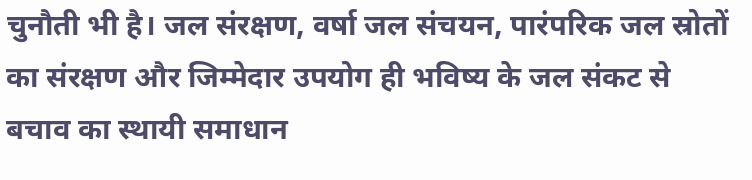चुनौती भी है। जल संरक्षण, वर्षा जल संचयन, पारंपरिक जल स्रोतों का संरक्षण और जिम्मेदार उपयोग ही भविष्य के जल संकट से बचाव का स्थायी समाधान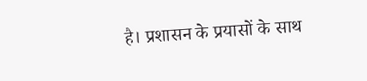है। प्रशासन के प्रयासों के साथ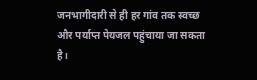जनभागीदारी से ही हर गांव तक स्वच्छ और पर्याप्त पेयजल पहुंचाया जा सकता है।